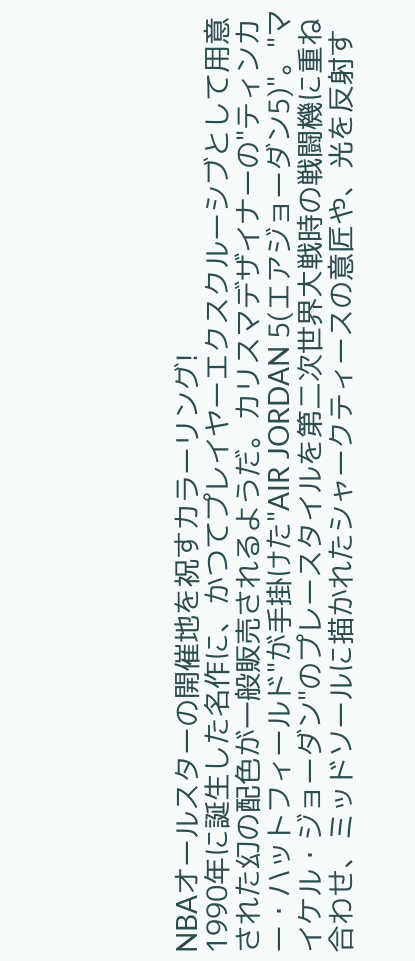NBAオールスターの開催地を祝すカラーリング!
1990年に誕生した名作に、かつてプレイヤーエクスクルーシブとして用意された幻の配色が一般販売されるようだ。カリスマデザイナーの"ティンカー・ハットフィールド"が手掛けた"AIR JORDAN 5(エアジョーダン5)"。"マイケル・ジョーダン"のプレースタイルを第二次世界大戦時の戦闘機に重ね合わせ、ミッドソールに描かれたシャークティースの意匠や、光を反射す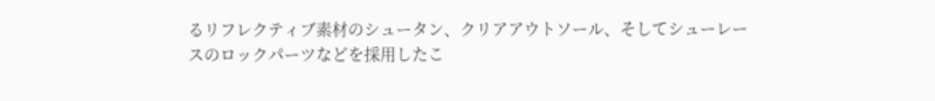るリフレクティブ素材のシュータン、クリアアウトソール、そしてシューレースのロックパーツなどを採用したこ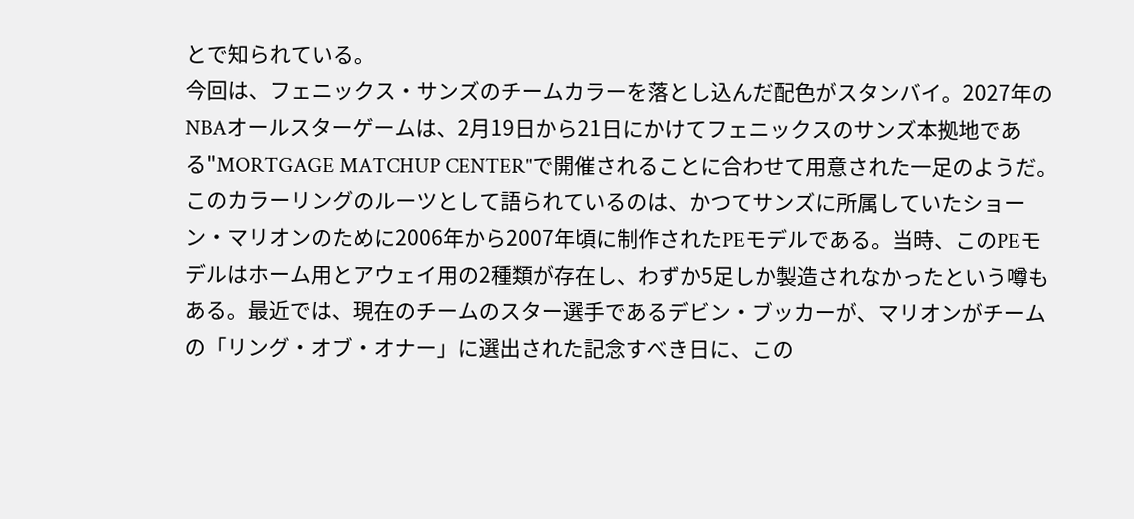とで知られている。
今回は、フェニックス・サンズのチームカラーを落とし込んだ配色がスタンバイ。2027年のNBAオールスターゲームは、2月19日から21日にかけてフェニックスのサンズ本拠地である"MORTGAGE MATCHUP CENTER"で開催されることに合わせて用意された一足のようだ。
このカラーリングのルーツとして語られているのは、かつてサンズに所属していたショーン・マリオンのために2006年から2007年頃に制作されたPEモデルである。当時、このPEモデルはホーム用とアウェイ用の2種類が存在し、わずか5足しか製造されなかったという噂もある。最近では、現在のチームのスター選手であるデビン・ブッカーが、マリオンがチームの「リング・オブ・オナー」に選出された記念すべき日に、この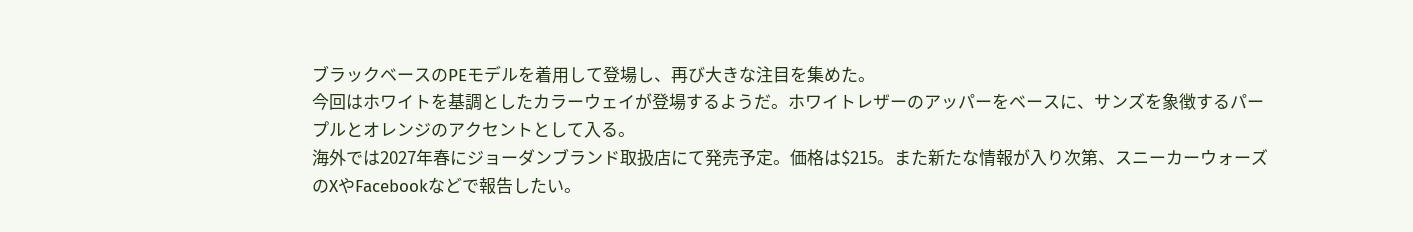ブラックベースのPEモデルを着用して登場し、再び大きな注目を集めた。
今回はホワイトを基調としたカラーウェイが登場するようだ。ホワイトレザーのアッパーをベースに、サンズを象徴するパープルとオレンジのアクセントとして入る。
海外では2027年春にジョーダンブランド取扱店にて発売予定。価格は$215。また新たな情報が入り次第、スニーカーウォーズのXやFacebookなどで報告したい。